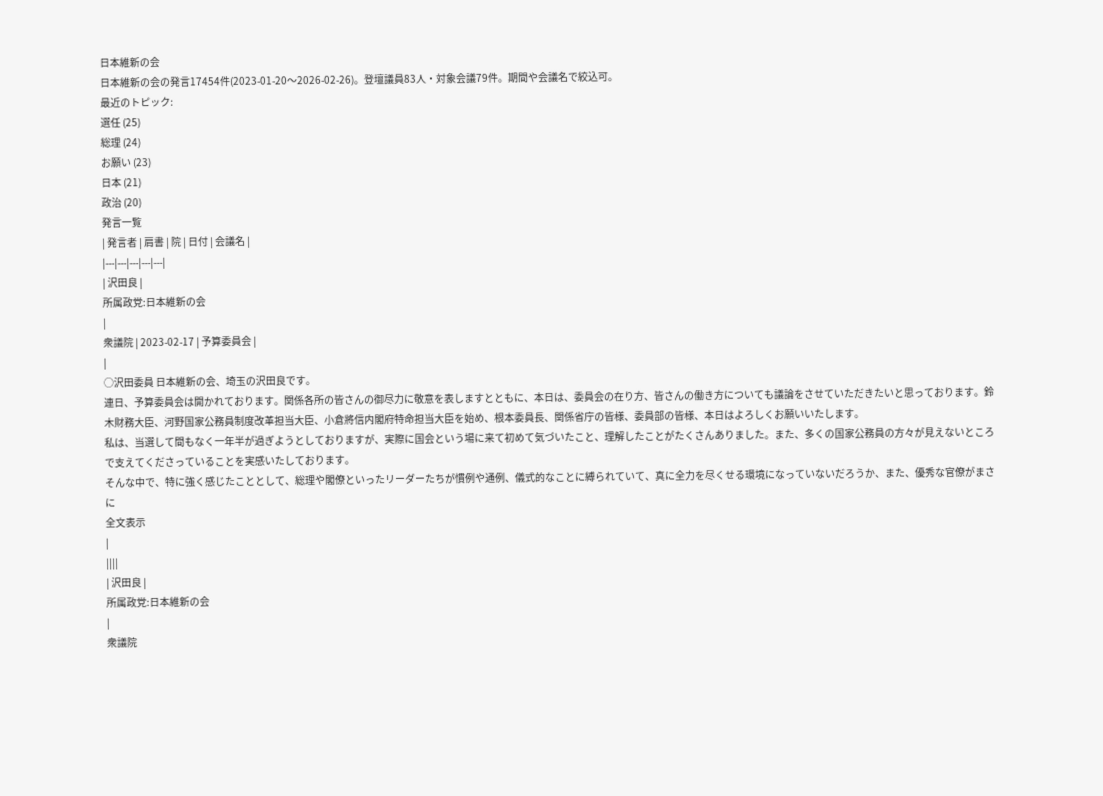日本維新の会
日本維新の会の発言17454件(2023-01-20〜2026-02-26)。登壇議員83人・対象会議79件。期間や会議名で絞込可。
最近のトピック:
選任 (25)
総理 (24)
お願い (23)
日本 (21)
政治 (20)
発言一覧
| 発言者 | 肩書 | 院 | 日付 | 会議名 |
|---|---|---|---|---|
| 沢田良 |
所属政党:日本維新の会
|
衆議院 | 2023-02-17 | 予算委員会 |
|
○沢田委員 日本維新の会、埼玉の沢田良です。
連日、予算委員会は開かれております。関係各所の皆さんの御尽力に敬意を表しますとともに、本日は、委員会の在り方、皆さんの働き方についても議論をさせていただきたいと思っております。鈴木財務大臣、河野国家公務員制度改革担当大臣、小倉將信内閣府特命担当大臣を始め、根本委員長、関係省庁の皆様、委員部の皆様、本日はよろしくお願いいたします。
私は、当選して間もなく一年半が過ぎようとしておりますが、実際に国会という場に来て初めて気づいたこと、理解したことがたくさんありました。また、多くの国家公務員の方々が見えないところで支えてくださっていることを実感いたしております。
そんな中で、特に強く感じたこととして、総理や閣僚といったリーダーたちが慣例や通例、儀式的なことに縛られていて、真に全力を尽くせる環境になっていないだろうか、また、優秀な官僚がまさに
全文表示
|
||||
| 沢田良 |
所属政党:日本維新の会
|
衆議院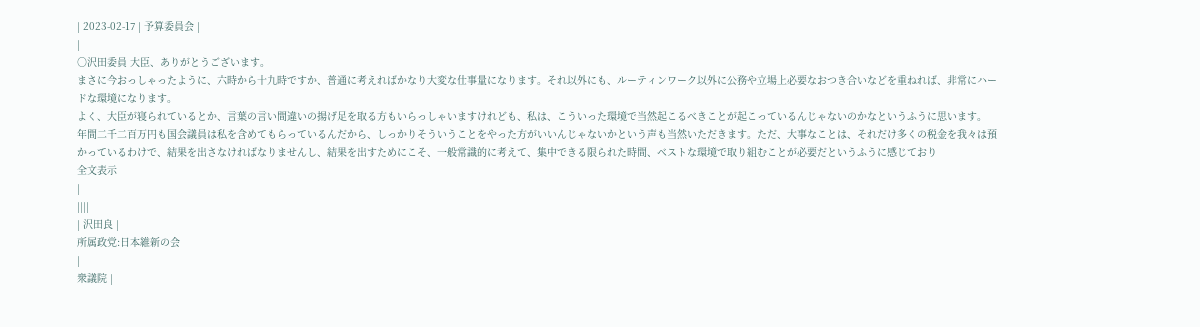| 2023-02-17 | 予算委員会 |
|
○沢田委員 大臣、ありがとうございます。
まさに今おっしゃったように、六時から十九時ですか、普通に考えればかなり大変な仕事量になります。それ以外にも、ルーティンワーク以外に公務や立場上必要なおつき合いなどを重ねれば、非常にハードな環境になります。
よく、大臣が寝られているとか、言葉の言い間違いの揚げ足を取る方もいらっしゃいますけれども、私は、こういった環境で当然起こるべきことが起こっているんじゃないのかなというふうに思います。
年間二千二百万円も国会議員は私を含めてもらっているんだから、しっかりそういうことをやった方がいいんじゃないかという声も当然いただきます。ただ、大事なことは、それだけ多くの税金を我々は預かっているわけで、結果を出さなければなりませんし、結果を出すためにこそ、一般常識的に考えて、集中できる限られた時間、ベストな環境で取り組むことが必要だというふうに感じており
全文表示
|
||||
| 沢田良 |
所属政党:日本維新の会
|
衆議院 |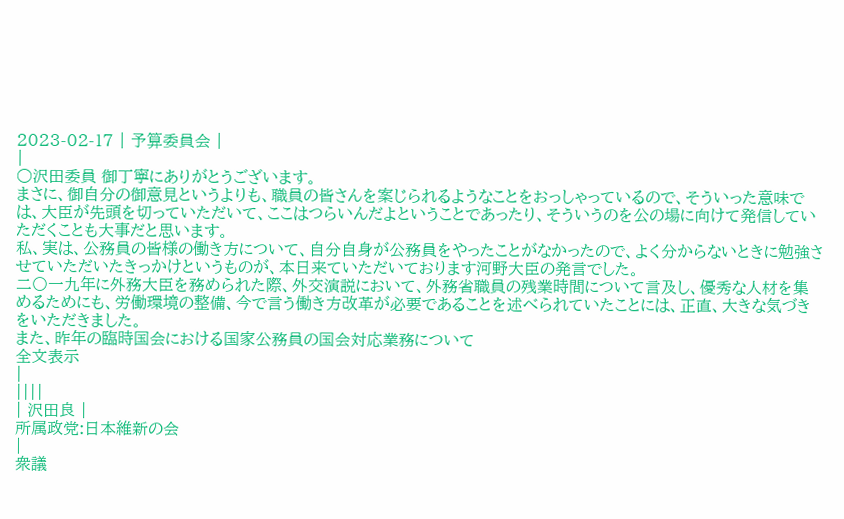2023-02-17 | 予算委員会 |
|
○沢田委員 御丁寧にありがとうございます。
まさに、御自分の御意見というよりも、職員の皆さんを案じられるようなことをおっしゃっているので、そういった意味では、大臣が先頭を切っていただいて、ここはつらいんだよということであったり、そういうのを公の場に向けて発信していただくことも大事だと思います。
私、実は、公務員の皆様の働き方について、自分自身が公務員をやったことがなかったので、よく分からないときに勉強させていただいたきっかけというものが、本日来ていただいております河野大臣の発言でした。
二〇一九年に外務大臣を務められた際、外交演説において、外務省職員の残業時間について言及し、優秀な人材を集めるためにも、労働環境の整備、今で言う働き方改革が必要であることを述べられていたことには、正直、大きな気づきをいただきました。
また、昨年の臨時国会における国家公務員の国会対応業務について
全文表示
|
||||
| 沢田良 |
所属政党:日本維新の会
|
衆議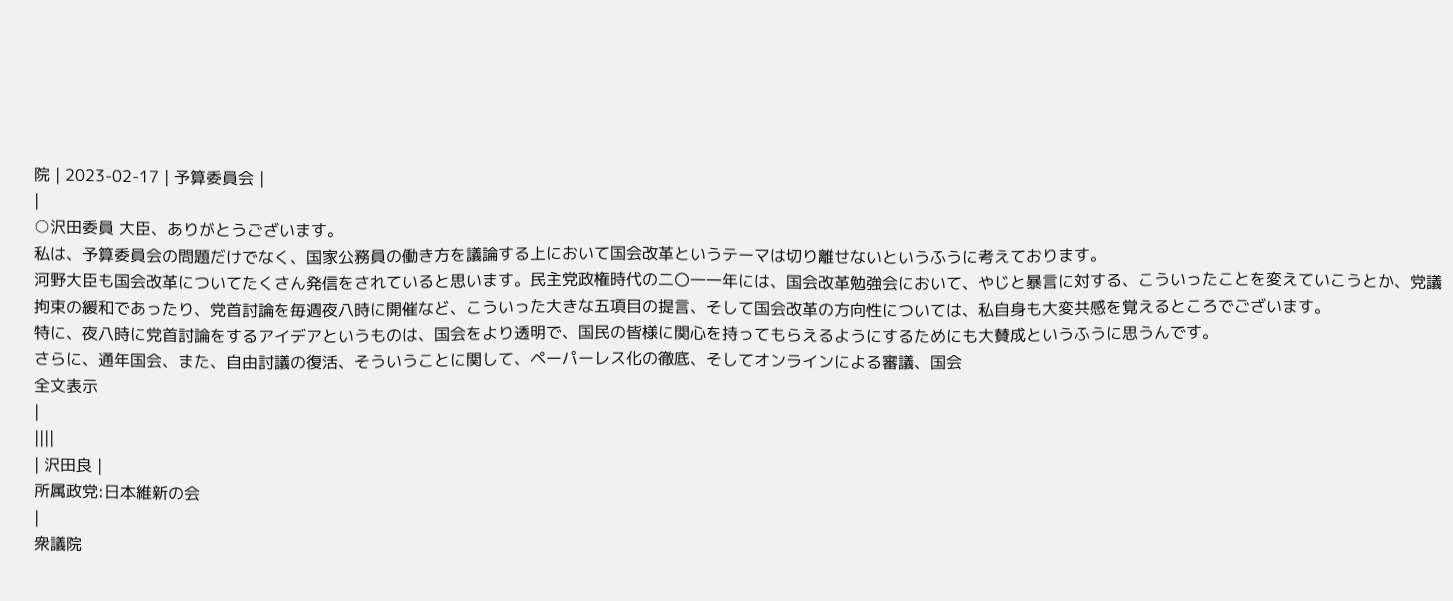院 | 2023-02-17 | 予算委員会 |
|
○沢田委員 大臣、ありがとうございます。
私は、予算委員会の問題だけでなく、国家公務員の働き方を議論する上において国会改革というテーマは切り離せないというふうに考えております。
河野大臣も国会改革についてたくさん発信をされていると思います。民主党政権時代の二〇一一年には、国会改革勉強会において、やじと暴言に対する、こういったことを変えていこうとか、党議拘束の緩和であったり、党首討論を毎週夜八時に開催など、こういった大きな五項目の提言、そして国会改革の方向性については、私自身も大変共感を覚えるところでございます。
特に、夜八時に党首討論をするアイデアというものは、国会をより透明で、国民の皆様に関心を持ってもらえるようにするためにも大賛成というふうに思うんです。
さらに、通年国会、また、自由討議の復活、そういうことに関して、ペーパーレス化の徹底、そしてオンラインによる審議、国会
全文表示
|
||||
| 沢田良 |
所属政党:日本維新の会
|
衆議院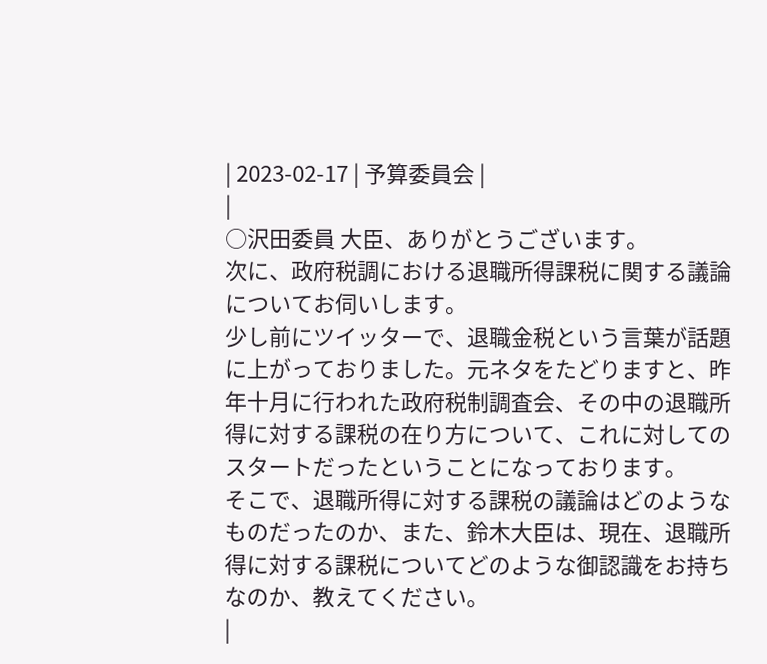| 2023-02-17 | 予算委員会 |
|
○沢田委員 大臣、ありがとうございます。
次に、政府税調における退職所得課税に関する議論についてお伺いします。
少し前にツイッターで、退職金税という言葉が話題に上がっておりました。元ネタをたどりますと、昨年十月に行われた政府税制調査会、その中の退職所得に対する課税の在り方について、これに対してのスタートだったということになっております。
そこで、退職所得に対する課税の議論はどのようなものだったのか、また、鈴木大臣は、現在、退職所得に対する課税についてどのような御認識をお持ちなのか、教えてください。
|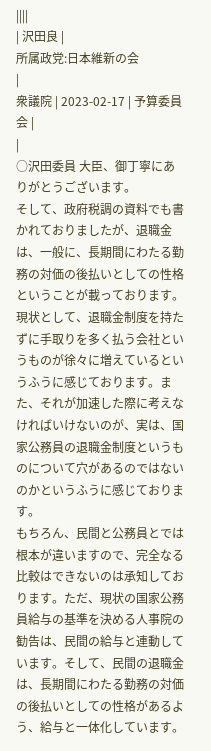||||
| 沢田良 |
所属政党:日本維新の会
|
衆議院 | 2023-02-17 | 予算委員会 |
|
○沢田委員 大臣、御丁寧にありがとうございます。
そして、政府税調の資料でも書かれておりましたが、退職金は、一般に、長期間にわたる勤務の対価の後払いとしての性格ということが載っております。現状として、退職金制度を持たずに手取りを多く払う会社というものが徐々に増えているというふうに感じております。また、それが加速した際に考えなければいけないのが、実は、国家公務員の退職金制度というものについて穴があるのではないのかというふうに感じております。
もちろん、民間と公務員とでは根本が違いますので、完全なる比較はできないのは承知しております。ただ、現状の国家公務員給与の基準を決める人事院の勧告は、民間の給与と連動しています。そして、民間の退職金は、長期間にわたる勤務の対価の後払いとしての性格があるよう、給与と一体化しています。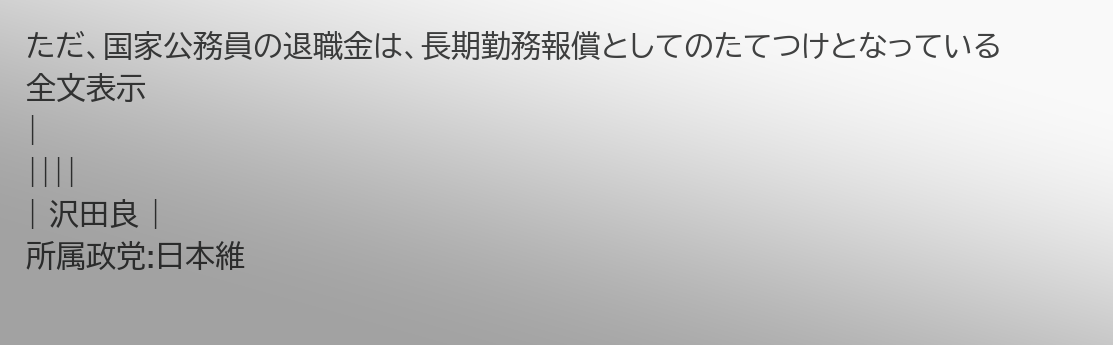ただ、国家公務員の退職金は、長期勤務報償としてのたてつけとなっている
全文表示
|
||||
| 沢田良 |
所属政党:日本維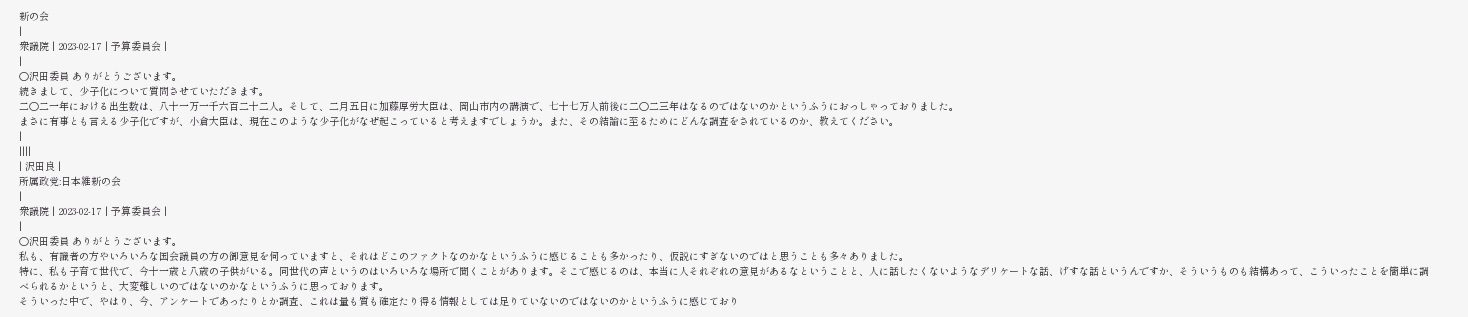新の会
|
衆議院 | 2023-02-17 | 予算委員会 |
|
○沢田委員 ありがとうございます。
続きまして、少子化について質問させていただきます。
二〇二一年における出生数は、八十一万一千六百二十二人。そして、二月五日に加藤厚労大臣は、岡山市内の講演で、七十七万人前後に二〇二三年はなるのではないのかというふうにおっしゃっておりました。
まさに有事とも言える少子化ですが、小倉大臣は、現在このような少子化がなぜ起こっていると考えますでしょうか。また、その結論に至るためにどんな調査をされているのか、教えてください。
|
||||
| 沢田良 |
所属政党:日本維新の会
|
衆議院 | 2023-02-17 | 予算委員会 |
|
○沢田委員 ありがとうございます。
私も、有識者の方やいろいろな国会議員の方の御意見を伺っていますと、それはどこのファクトなのかなというふうに感じることも多かったり、仮説にすぎないのではと思うことも多々ありました。
特に、私も子育て世代で、今十一歳と八歳の子供がいる。同世代の声というのはいろいろな場所で聞くことがあります。そこで感じるのは、本当に人それぞれの意見があるなということと、人に話したくないようなデリケートな話、げすな話というんですか、そういうものも結構あって、こういったことを簡単に調べられるかというと、大変難しいのではないのかなというふうに思っております。
そういった中で、やはり、今、アンケートであったりとか調査、これは量も質も確定たり得る情報としては足りていないのではないのかというふうに感じており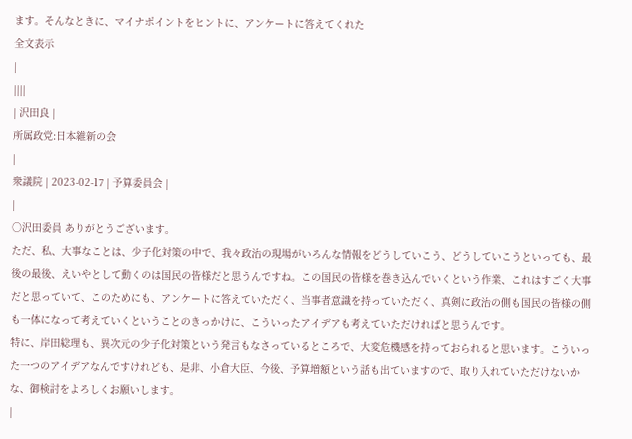ます。そんなときに、マイナポイントをヒントに、アンケートに答えてくれた
全文表示
|
||||
| 沢田良 |
所属政党:日本維新の会
|
衆議院 | 2023-02-17 | 予算委員会 |
|
○沢田委員 ありがとうございます。
ただ、私、大事なことは、少子化対策の中で、我々政治の現場がいろんな情報をどうしていこう、どうしていこうといっても、最後の最後、えいやとして動くのは国民の皆様だと思うんですね。この国民の皆様を巻き込んでいくという作業、これはすごく大事だと思っていて、このためにも、アンケートに答えていただく、当事者意識を持っていただく、真剣に政治の側も国民の皆様の側も一体になって考えていくということのきっかけに、こういったアイデアも考えていただければと思うんです。
特に、岸田総理も、異次元の少子化対策という発言もなさっているところで、大変危機感を持っておられると思います。こういった一つのアイデアなんですけれども、是非、小倉大臣、今後、予算増額という話も出ていますので、取り入れていただけないかな、御検討をよろしくお願いします。
|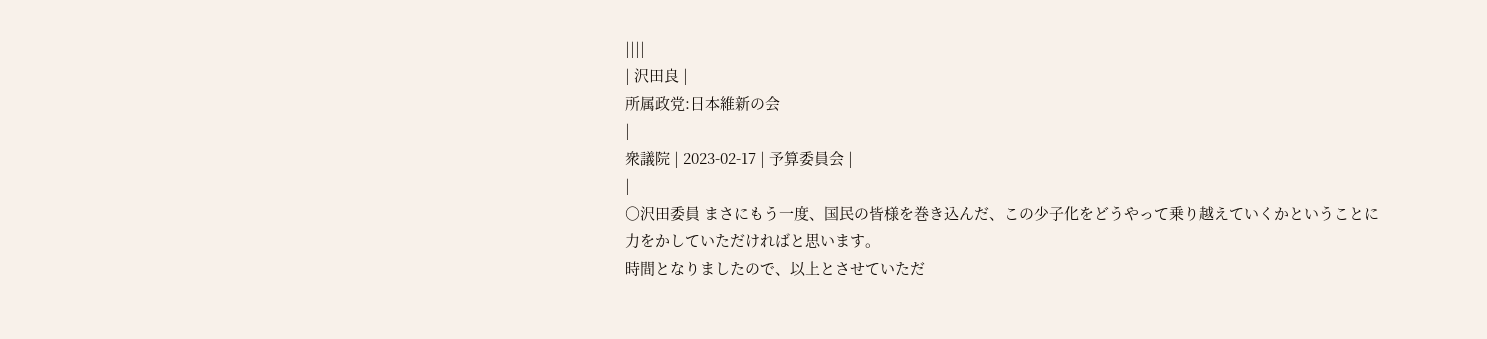||||
| 沢田良 |
所属政党:日本維新の会
|
衆議院 | 2023-02-17 | 予算委員会 |
|
○沢田委員 まさにもう一度、国民の皆様を巻き込んだ、この少子化をどうやって乗り越えていくかということに力をかしていただければと思います。
時間となりましたので、以上とさせていただ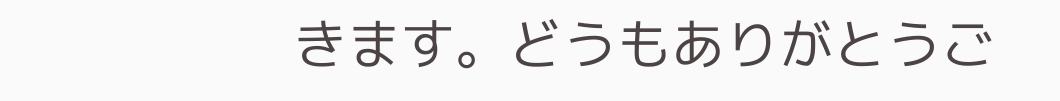きます。どうもありがとうご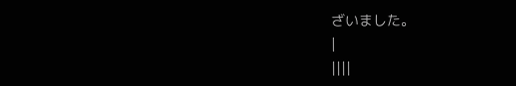ざいました。
|
||||